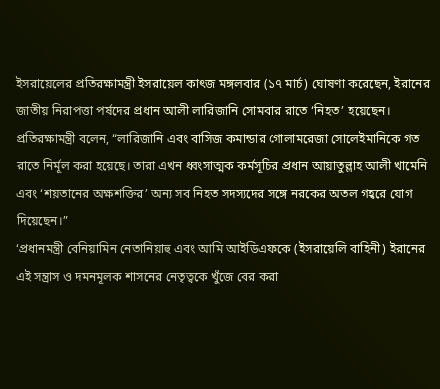ইসরায়েলের প্রতিরক্ষামন্ত্রী ইসরায়েল কাৎজ মঙ্গলবার (১৭ মার্চ) ঘোষণা করেছেন, ইরানের জাতীয় নিরাপত্তা পর্ষদের প্রধান আলী লারিজানি সোমবার রাতে ‘নিহত’ হয়েছেন।
প্রতিরক্ষামন্ত্রী বলেন, “লারিজানি এবং বাসিজ কমান্ডার গোলামরেজা সোলেইমানিকে গত রাতে নির্মূল করা হয়েছে। তারা এখন ধ্বংসাত্মক কর্মসূচির প্রধান আয়াতুল্লাহ আলী খামেনি এবং ‘শয়তানের অক্ষশক্তির’ অন্য সব নিহত সদস্যদের সঙ্গে নরকের অতল গহ্বরে যোগ দিয়েছেন।”
‘প্রধানমন্ত্রী বেনিয়ামিন নেতানিয়াহু এবং আমি আইডিএফকে (ইসরায়েলি বাহিনী) ইরানের এই সন্ত্রাস ও দমনমূলক শাসনের নেতৃত্বকে খুঁজে বের করা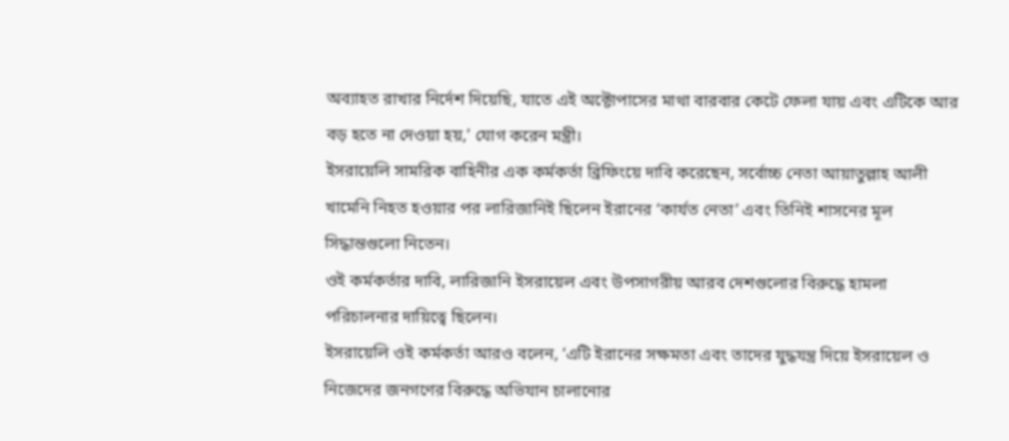অব্যাহত রাখার নির্দেশ দিয়েছি, যাতে এই অক্টোপাসের মাথা বারবার কেটে ফেলা যায় এবং এটিকে আর বড় হতে না দেওয়া হয়,’ যোগ করেন মন্ত্রী।
ইসরায়েলি সামরিক বাহিনীর এক কর্মকর্তা ব্রিফিংয়ে দাবি করেছেন, সর্বোচ্চ নেতা আয়াতুল্লাহ আলী খামেনি নিহত হওয়ার পর লারিজানিই ছিলেন ইরানের ‘কার্যত নেতা’ এবং তিনিই শাসনের মূল সিদ্ধান্তগুলো নিতেন।
ওই কর্মকর্তার দাবি, লারিজানি ইসরায়েল এবং উপসাগরীয় আরব দেশগুলোর বিরুদ্ধে হামলা পরিচালনার দায়িত্বে ছিলেন।
ইসরায়েলি ওই কর্মকর্তা আরও বলেন, ‘এটি ইরানের সক্ষমতা এবং তাদের যুদ্ধযন্ত্র দিয়ে ইসরায়েল ও নিজেদের জনগণের বিরুদ্ধে অভিযান চালানোর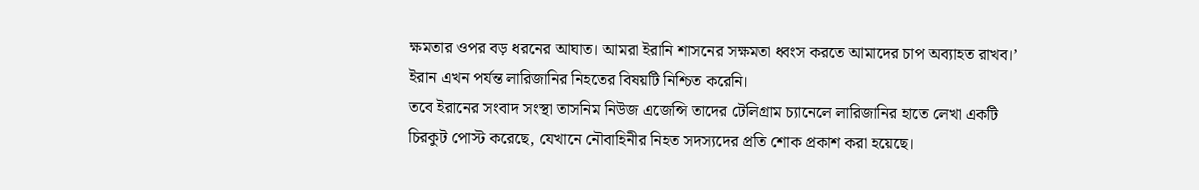ক্ষমতার ওপর বড় ধরনের আঘাত। আমরা ইরানি শাসনের সক্ষমতা ধ্বংস করতে আমাদের চাপ অব্যাহত রাখব।’
ইরান এখন পর্যন্ত লারিজানির নিহতের বিষয়টি নিশ্চিত করেনি।
তবে ইরানের সংবাদ সংস্থা তাসনিম নিউজ এজেন্সি তাদের টেলিগ্রাম চ্যানেলে লারিজানির হাতে লেখা একটি চিরকুট পোস্ট করেছে, যেখানে নৌবাহিনীর নিহত সদস্যদের প্রতি শোক প্রকাশ করা হয়েছে।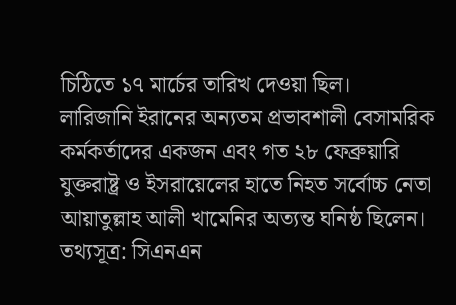চিঠিতে ১৭ মার্চের তারিখ দেওয়া ছিল।
লারিজানি ইরানের অন্যতম প্রভাবশালী বেসামরিক কর্মকর্তাদের একজন এবং গত ২৮ ফেব্রুয়ারি যুক্তরাষ্ট্র ও ইসরায়েলের হাতে নিহত সর্বোচ্চ নেতা আয়াতুল্লাহ আলী খামেনির অত্যন্ত ঘনিষ্ঠ ছিলেন।
তথ্যসূত্র: সিএনএন